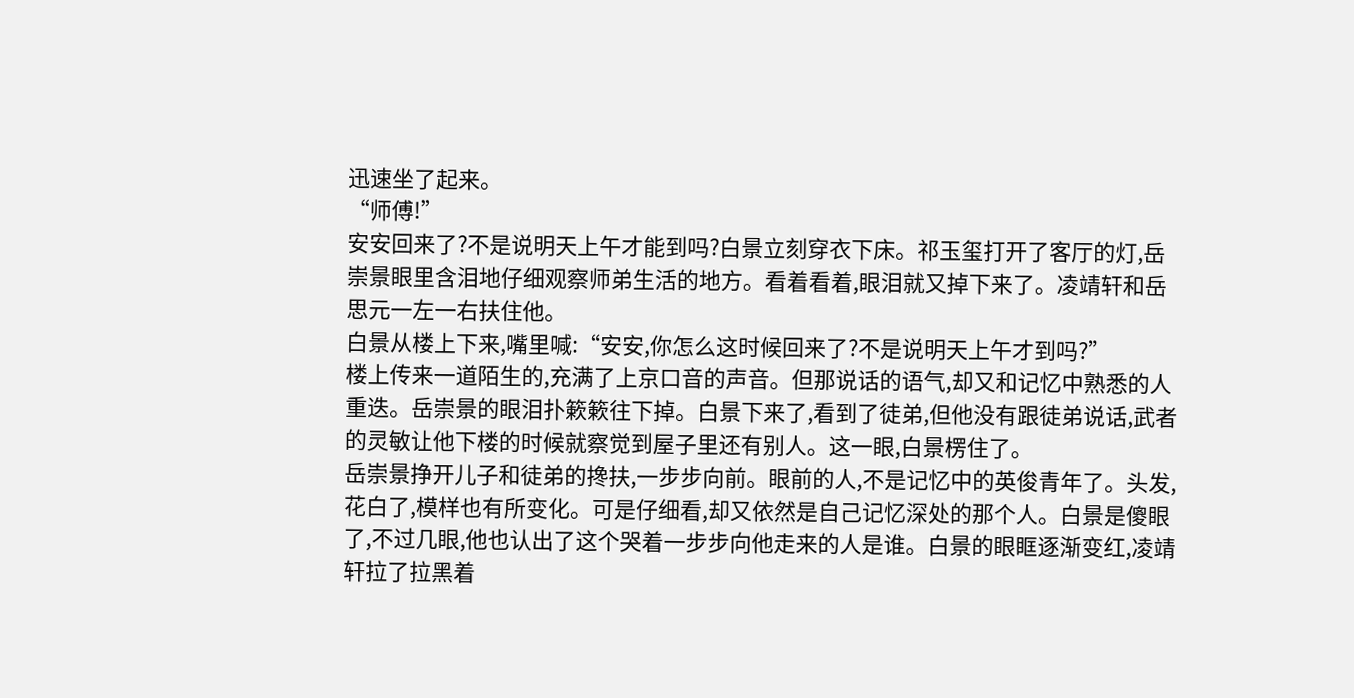迅速坐了起来。
“师傅!”
安安回来了?不是说明天上午才能到吗?白景立刻穿衣下床。祁玉玺打开了客厅的灯,岳崇景眼里含泪地仔细观察师弟生活的地方。看着看着,眼泪就又掉下来了。凌靖轩和岳思元一左一右扶住他。
白景从楼上下来,嘴里喊:“安安,你怎么这时候回来了?不是说明天上午才到吗?”
楼上传来一道陌生的,充满了上京口音的声音。但那说话的语气,却又和记忆中熟悉的人重迭。岳崇景的眼泪扑簌簌往下掉。白景下来了,看到了徒弟,但他没有跟徒弟说话,武者的灵敏让他下楼的时候就察觉到屋子里还有别人。这一眼,白景楞住了。
岳崇景挣开儿子和徒弟的搀扶,一步步向前。眼前的人,不是记忆中的英俊青年了。头发,花白了,模样也有所变化。可是仔细看,却又依然是自己记忆深处的那个人。白景是傻眼了,不过几眼,他也认出了这个哭着一步步向他走来的人是谁。白景的眼眶逐渐变红,凌靖轩拉了拉黑着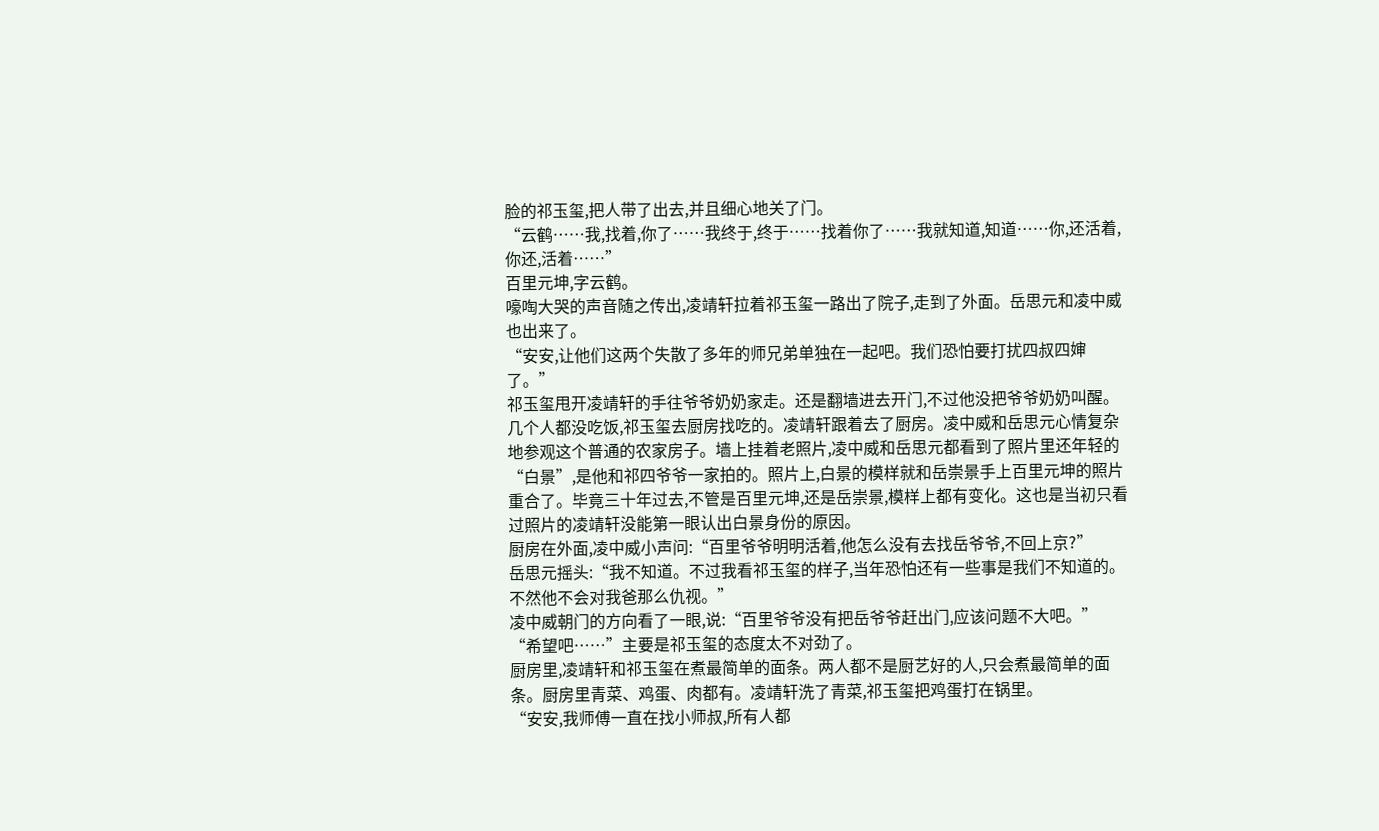脸的祁玉玺,把人带了出去,并且细心地关了门。
“云鹤……我,找着,你了……我终于,终于……找着你了……我就知道,知道……你,还活着,你还,活着……”
百里元坤,字云鹤。
嚎啕大哭的声音随之传出,凌靖轩拉着祁玉玺一路出了院子,走到了外面。岳思元和凌中威也出来了。
“安安,让他们这两个失散了多年的师兄弟单独在一起吧。我们恐怕要打扰四叔四婶了。”
祁玉玺甩开凌靖轩的手往爷爷奶奶家走。还是翻墙进去开门,不过他没把爷爷奶奶叫醒。几个人都没吃饭,祁玉玺去厨房找吃的。凌靖轩跟着去了厨房。凌中威和岳思元心情复杂地参观这个普通的农家房子。墙上挂着老照片,凌中威和岳思元都看到了照片里还年轻的“白景”,是他和祁四爷爷一家拍的。照片上,白景的模样就和岳崇景手上百里元坤的照片重合了。毕竟三十年过去,不管是百里元坤,还是岳崇景,模样上都有变化。这也是当初只看过照片的凌靖轩没能第一眼认出白景身份的原因。
厨房在外面,凌中威小声问:“百里爷爷明明活着,他怎么没有去找岳爷爷,不回上京?”
岳思元摇头:“我不知道。不过我看祁玉玺的样子,当年恐怕还有一些事是我们不知道的。不然他不会对我爸那么仇视。”
凌中威朝门的方向看了一眼,说:“百里爷爷没有把岳爷爷赶出门,应该问题不大吧。”
“希望吧……”主要是祁玉玺的态度太不对劲了。
厨房里,凌靖轩和祁玉玺在煮最简单的面条。两人都不是厨艺好的人,只会煮最简单的面条。厨房里青菜、鸡蛋、肉都有。凌靖轩洗了青菜,祁玉玺把鸡蛋打在锅里。
“安安,我师傅一直在找小师叔,所有人都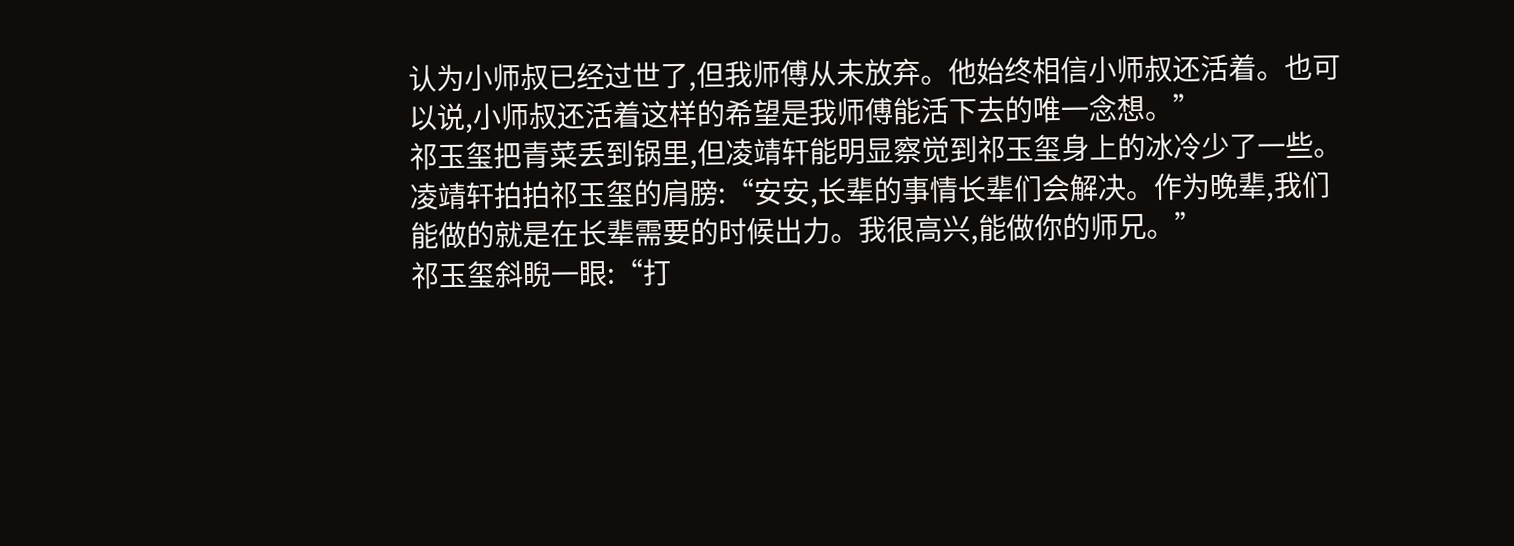认为小师叔已经过世了,但我师傅从未放弃。他始终相信小师叔还活着。也可以说,小师叔还活着这样的希望是我师傅能活下去的唯一念想。”
祁玉玺把青菜丢到锅里,但凌靖轩能明显察觉到祁玉玺身上的冰冷少了一些。凌靖轩拍拍祁玉玺的肩膀:“安安,长辈的事情长辈们会解决。作为晚辈,我们能做的就是在长辈需要的时候出力。我很高兴,能做你的师兄。”
祁玉玺斜睨一眼:“打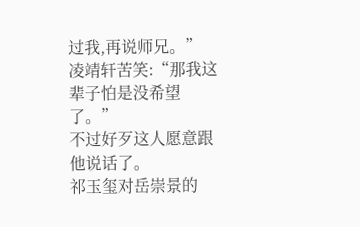过我,再说师兄。”
凌靖轩苦笑:“那我这辈子怕是没希望了。”
不过好歹这人愿意跟他说话了。
祁玉玺对岳崇景的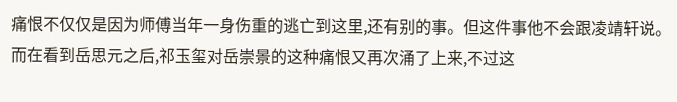痛恨不仅仅是因为师傅当年一身伤重的逃亡到这里,还有别的事。但这件事他不会跟凌靖轩说。而在看到岳思元之后,祁玉玺对岳崇景的这种痛恨又再次涌了上来,不过这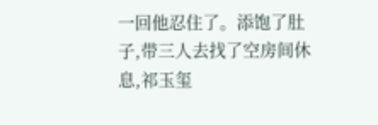一回他忍住了。添饱了肚子,带三人去找了空房间休息,祁玉玺